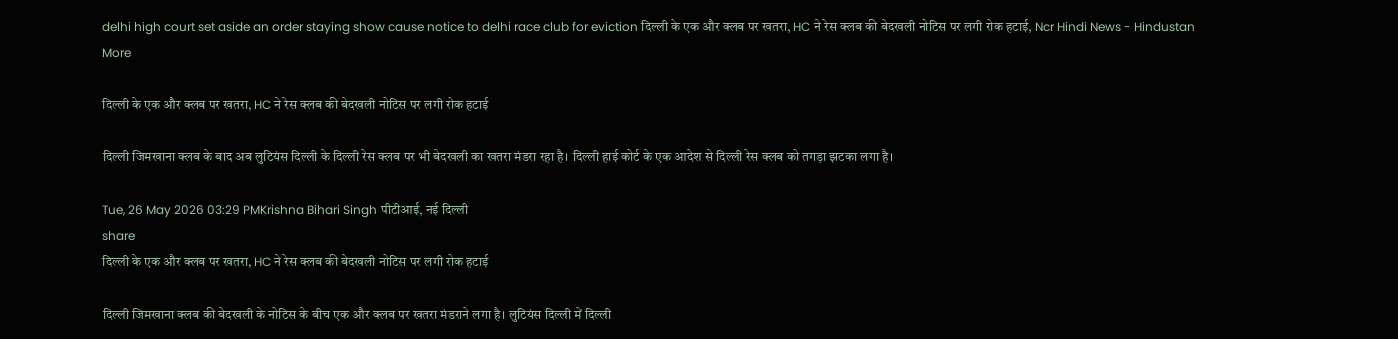delhi high court set aside an order staying show cause notice to delhi race club for eviction दिल्ली के एक और क्लब पर खतरा, HC ने रेस क्लब की बेदखली नोटिस पर लगी रोक हटाई, Ncr Hindi News - Hindustan
More

दिल्ली के एक और क्लब पर खतरा, HC ने रेस क्लब की बेदखली नोटिस पर लगी रोक हटाई

दिल्ली जिमखाना क्लब के बाद अब लुटियंस दिल्ली के दिल्ली रेस क्लब पर भी बेदखली का खतरा मंडरा रहा है। दिल्ली हाई कोर्ट के एक आदेश से दिल्ली रेस क्लब को तगड़ा झटका लगा है।

Tue, 26 May 2026 03:29 PMKrishna Bihari Singh पीटीआई, नई दिल्ली
share
दिल्ली के एक और क्लब पर खतरा, HC ने रेस क्लब की बेदखली नोटिस पर लगी रोक हटाई

दिल्ली जिमखाना क्लब की बेदखली के नोटिस के बीच एक और क्लब पर खतरा मंडराने लगा है। लुटियंस दिल्ली में दिल्ली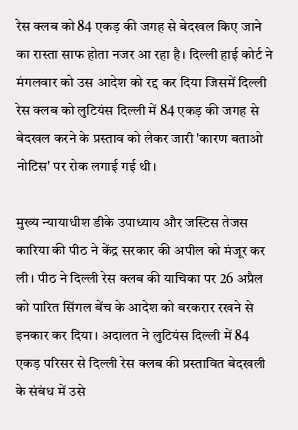रेस क्लब को 84 एकड़ की जगह से बेदखल किए जाने का रास्ता साफ होता नजर आ रहा है। दिल्ली हाई कोर्ट ने मंगलवार को उस आदेश को रद्द कर दिया जिसमें दिल्ली रेस क्लब को लुटियंस दिल्ली में 84 एकड़ की जगह से बेदखल करने के प्रस्ताव को लेकर जारी 'कारण बताओ नोटिस' पर रोक लगाई गई थी।

मुख्य न्यायाधीश डीके उपाध्याय और जस्टिस तेजस कारिया की पीठ ने केंद्र सरकार की अपील को मंजूर कर ली। पीठ ने दिल्ली रेस क्लब की याचिका पर 26 अप्रैल को पारित सिंगल बेंच के आदेश को बरकरार रखने से इनकार कर दिया। अदालत ने लुटियंस दिल्ली में 84 एकड़ परिसर से दिल्ली रेस क्लब की प्रस्तावित बेदखली के संबंध में उसे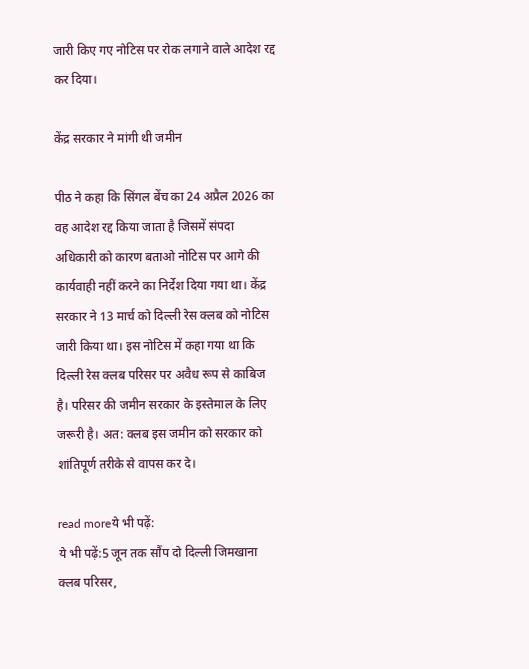जारी किए गए नोटिस पर रोक लगाने वाले आदेश रद्द कर दिया।

केंद्र सरकार ने मांगी थी जमीन

पीठ ने कहा कि सिंगल बेंच का 24 अप्रैल 2026 का वह आदेश रद्द किया जाता है जिसमें संपदा अधिकारी को कारण बताओ नोटिस पर आगे की कार्यवाही नहीं करने का निर्देश दिया गया था। केंद्र सरकार ने 13 मार्च को दिल्ली रेस क्लब को नोटिस जारी किया था। इस नोटिस में कहा गया था कि दिल्ली रेस क्लब परिसर पर अवैध रूप से काबिज है। परिसर की जमीन सरकार के इस्तेमाल के लिए जरूरी है। अत: क्लब इस जमीन को सरकार को शांतिपूर्ण तरीके से वापस कर दे।

read moreये भी पढ़ें:
ये भी पढ़ें:5 जून तक सौंप दो दिल्ली जिमखाना क्लब परिसर,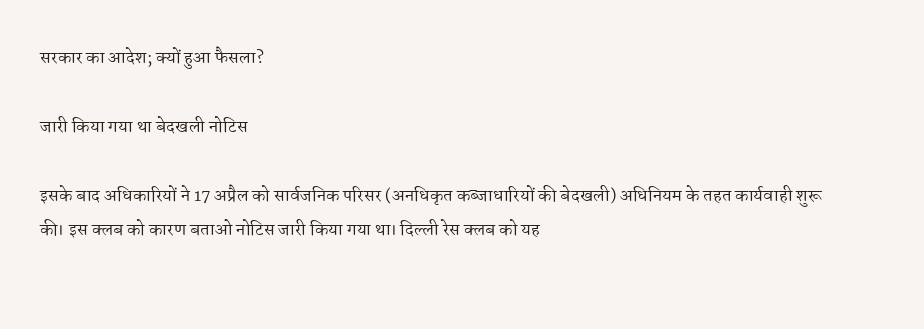सरकार का आदेश; क्यों हुआ फैसला?

जारी किया गया था बेदखली नोटिस

इसके बाद अधिकारियों ने 17 अप्रैल को सार्वजनिक परिसर (अनधिकृत कब्जाधारियों की बेदखली) अधिनियम के तहत कार्यवाही शुरू की। इस क्लब को कारण बताओ नोटिस जारी किया गया था। दिल्ली रेस क्लब को यह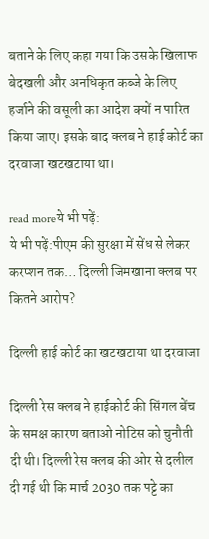बताने के लिए कहा गया कि उसके खिलाफ बेदखली और अनधिकृत कब्जे के लिए हर्जाने की वसूली का आदेश क्यों न पारित किया जाए। इसके बाद क्लब ने हाई कोर्ट का दरवाजा खटखटाया था।

read moreये भी पढ़ें:
ये भी पढ़ें:पीएम की सुरक्षा में सेंध से लेकर करप्शन तक… दिल्ली जिमखाना क्लब पर कितने आरोप?

दिल्ली हाई कोर्ट का खटखटाया था दरवाजा

दिल्ली रेस क्लब ने हाईकोर्ट की सिंगल बेंच के समक्ष कारण बताओ नोटिस को चुनौती दी थी। दिल्ली रेस क्लब की ओर से दलील दी गई थी कि मार्च 2030 तक पट्टे का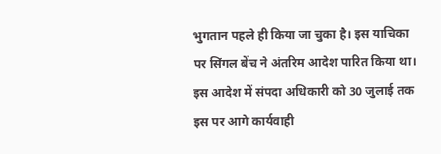भुगतान पहले ही किया जा चुका है। इस याचिका पर सिंगल बेंच ने अंतरिम आदेश पारित किया था। इस आदेश में संपदा अधिकारी को 30 जुलाई तक इस पर आगे कार्यवाही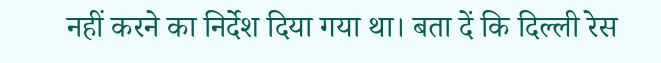नहीं करने का निर्देश दिया गया था। बता दें कि दिल्ली रेस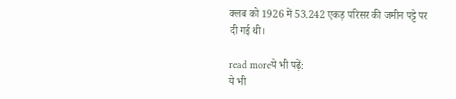क्लब को 1926 में 53.242 एकड़ परिसर की जमीन पट्टे पर दी गई थी।

read moreये भी पढ़ें:
ये भी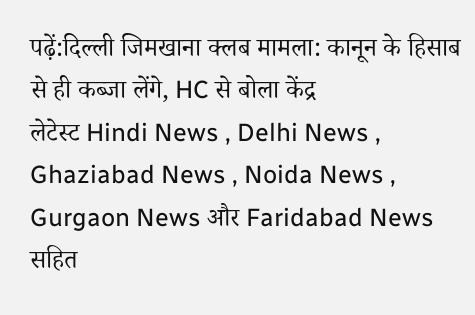पढ़ें:दिल्ली जिमखाना क्लब मामला: कानून के हिसाब से ही कब्जा लेंगे, HC से बोला केंद्र
लेटेस्ट Hindi News , Delhi News , Ghaziabad News , Noida News , Gurgaon News और Faridabad News सहित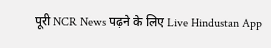पूरी NCR News पढ़ने के लिए Live Hindustan App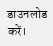डाउनलोड करें।